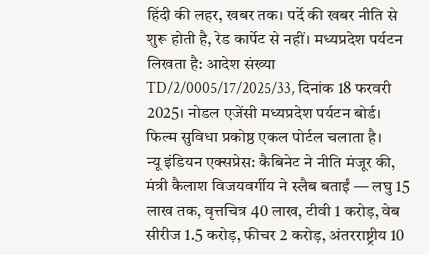हिंदी की लहर, खबर तक। पर्दे की खबर नीति से शुरू होती है, रेड कार्पेट से नहीं। मध्यप्रदेश पर्यटन लिखता है: आदेश संख्या TD/2/0005/17/2025/33, दिनांक 18 फरवरी 2025। नोडल एजेंसी मध्यप्रदेश पर्यटन बोर्ड। फिल्म सुविधा प्रकोष्ठ एकल पोर्टल चलाता है।
न्यू इंडियन एक्सप्रेस: कैबिनेट ने नीति मंजूर की, मंत्री कैलाश विजयवर्गीय ने स्लैब बताईं — लघु 15 लाख तक, वृत्तचित्र 40 लाख, टीवी 1 करोड़, वेब सीरीज 1.5 करोड़, फीचर 2 करोड़, अंतरराष्ट्रीय 10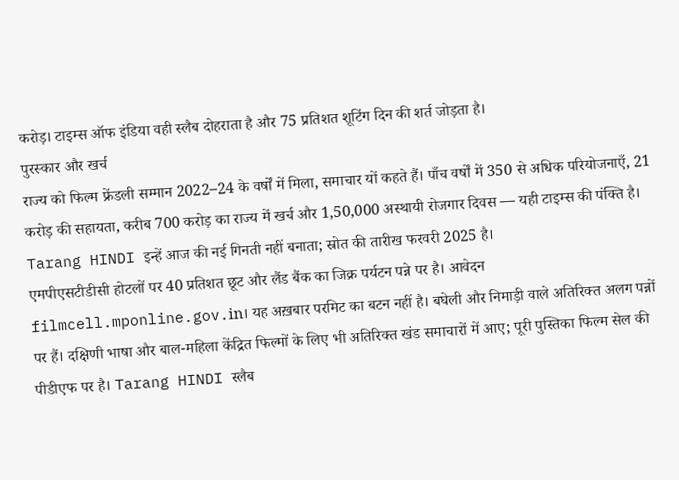करोड़। टाइम्स ऑफ इंडिया वही स्लैब दोहराता है और 75 प्रतिशत शूटिंग दिन की शर्त जोड़ता है।
पुरस्कार और खर्च
राज्य को फिल्म फ्रेंडली सम्मान 2022–24 के वर्षों में मिला, समाचार यों कहते हैं। पाँच वर्षों में 350 से अधिक परियोजनाएँ, 21 करोड़ की सहायता, करीब 700 करोड़ का राज्य में खर्च और 1,50,000 अस्थायी रोजगार दिवस — यही टाइम्स की पंक्ति है। Tarang HINDI इन्हें आज की नई गिनती नहीं बनाता; स्रोत की तारीख फरवरी 2025 है।
एमपीएसटीडीसी होटलों पर 40 प्रतिशत छूट और लैंड बैंक का जिक्र पर्यटन पन्ने पर है। आवेदन filmcell.mponline.gov.in। यह अख़बार परमिट का बटन नहीं है। बघेली और निमाड़ी वाले अतिरिक्त अलग पन्नों पर हैं। दक्षिणी भाषा और बाल-महिला केंद्रित फिल्मों के लिए भी अतिरिक्त खंड समाचारों में आए; पूरी पुस्तिका फिल्म सेल की पीडीएफ पर है। Tarang HINDI स्लैब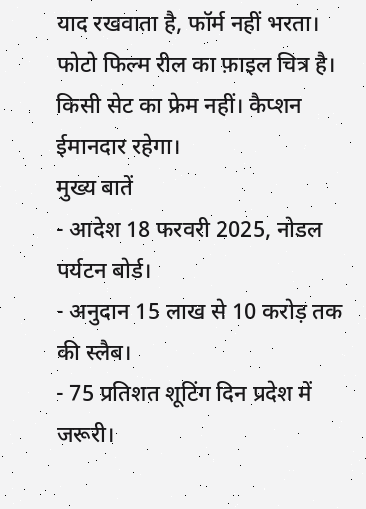याद रखवाता है, फॉर्म नहीं भरता।
फोटो फिल्म रील का फ़ाइल चित्र है। किसी सेट का फ्रेम नहीं। कैप्शन ईमानदार रहेगा।
मुख्य बातें
- आदेश 18 फरवरी 2025, नोडल पर्यटन बोर्ड।
- अनुदान 15 लाख से 10 करोड़ तक की स्लैब।
- 75 प्रतिशत शूटिंग दिन प्रदेश में जरूरी।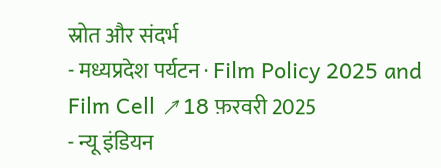स्रोत और संदर्भ
- मध्यप्रदेश पर्यटन · Film Policy 2025 and Film Cell ↗18 फ़रवरी 2025
- न्यू इंडियन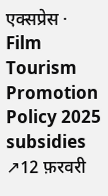एक्सप्रेस · Film Tourism Promotion Policy 2025 subsidies ↗12 फ़रवरी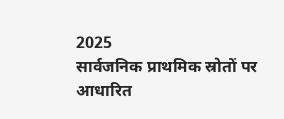2025
सार्वजनिक प्राथमिक स्रोतों पर आधारित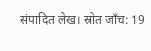संपादित लेख। स्रोत जाँच: 19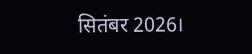सितंबर 2026।